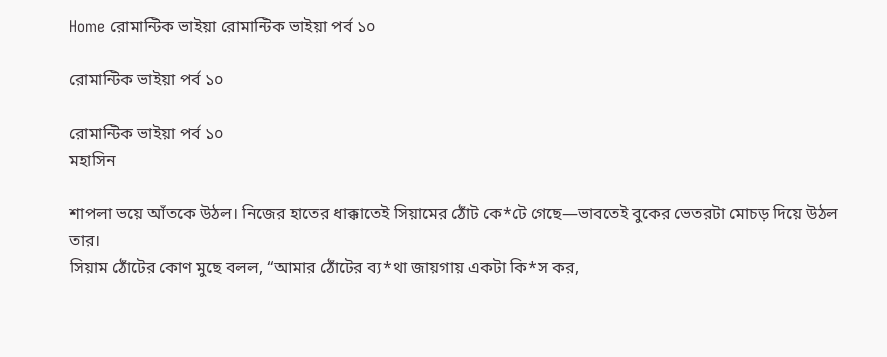Home রোমান্টিক ভাইয়া রোমান্টিক ভাইয়া পর্ব ১০

রোমান্টিক ভাইয়া পর্ব ১০

রোমান্টিক ভাইয়া পর্ব ১০
মহাসিন

শাপলা ভয়ে আঁতকে উঠল। নিজের হাতের ধাক্কাতেই সিয়ামের ঠোঁট কে*টে গেছে—ভাবতেই বুকের ভেতরটা মোচড় দিয়ে উঠল তার।
সিয়াম ঠোঁটের কোণ মুছে বলল, “আমার ঠোঁটের ব্য*থা জায়গায় একটা কি*স কর,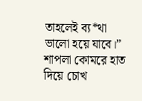তাহলেই ব্য*থা ভালো হয়ে যাবে।”
শাপলা কোমরে হাত দিয়ে চোখ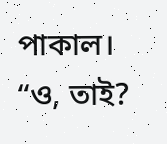পাকাল। “ও, তাই?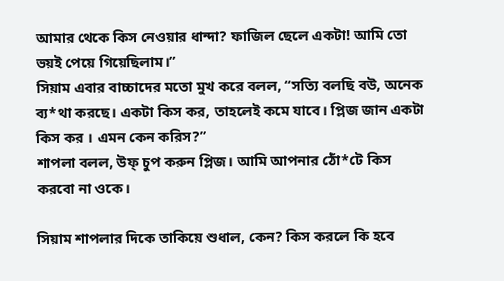আমার থেকে কিস নেওয়ার ধান্দা? ফাজিল ছেলে একটা! আমি তো ভয়ই পেয়ে গিয়েছিলাম।”
সিয়াম এবার বাচ্চাদের মতো মুখ করে বলল, “সত্যি বলছি বউ, অনেক ব্য*থা করছে। একটা কিস কর, তাহলেই কমে যাবে। প্লিজ জান একটা কিস কর । এমন কেন করিস?”
শাপলা বলল, উফ্ চুপ করুন প্লিজ। আমি আপনার ঠোঁ*টে কিস করবো না ওকে।

সিয়াম শাপলার দিকে তাকিয়ে শুধাল, কেন? কিস করলে কি হবে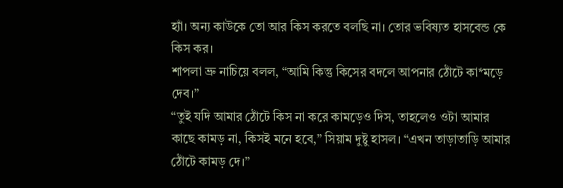হ্যাঁ। অন্য কাউকে তো আর কিস করতে বলছি না। তোর ভবিষ্যত হাসবেন্ড কে কিস কর।
শাপলা ভ্রু নাচিয়ে বলল, “আমি কিন্তু কিসের বদলে আপনার ঠোঁটে কা*মড়ে দেব।”
“তুই যদি আমার ঠোঁটে কিস না করে কামড়েও দিস, তাহলেও ওটা আমার কাছে কামড় না, কিসই মনে হবে,” সিয়াম দুষ্টু হাসল। “এখন তাড়াতাড়ি আমার ঠোঁটে কামড় দে।”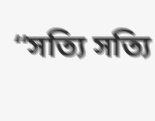“সত্যি সত্যি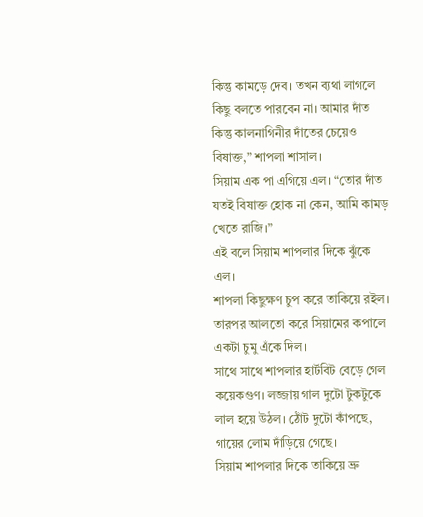কিন্তু কামড়ে দেব। তখন ব্যথা লাগলে কিছু বলতে পারবেন না। আমার দাঁত কিন্তু কালনাগিনীর দাঁতের চেয়েও বিষাক্ত,” শাপলা শাসাল।
সিয়াম এক পা এগিয়ে এল। “তোর দাঁত যতই বিষাক্ত হোক না কেন, আমি কামড় খেতে রাজি।”
এই বলে সিয়াম শাপলার দিকে ঝুঁকে এল।
শাপলা কিছুক্ষণ চুপ করে তাকিয়ে রইল। তারপর আলতো করে সিয়ামের কপালে একটা চুমু এঁকে দিল।
সাথে সাথে শাপলার হার্টবিট বেড়ে গেল কয়েকগুণ। লজ্জায় গাল দুটো টুকটুকে লাল হয়ে উঠল। ঠোঁট দুটো কাঁপছে, গায়ের লোম দাঁড়িয়ে গেছে।
সিয়াম শাপলার দিকে তাকিয়ে ভ্রু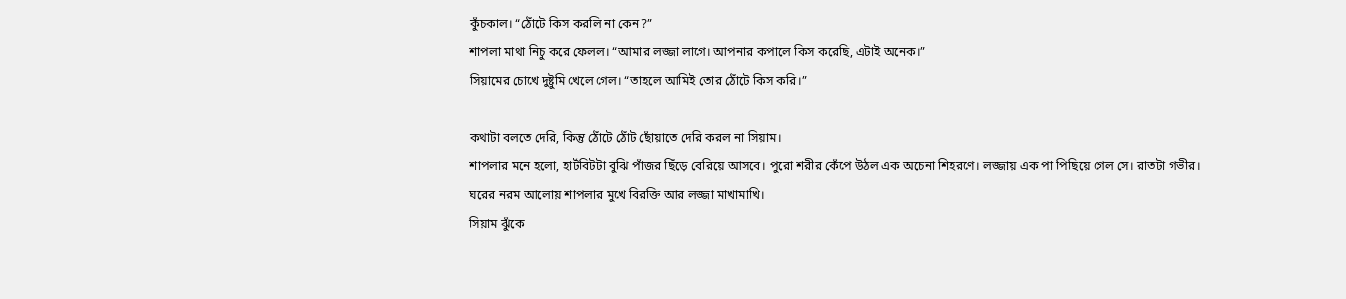কুঁচকাল। “ঠোঁটে কিস করলি না কেন?”
শাপলা মাথা নিচু করে ফেলল। “আমার লজ্জা লাগে। আপনার কপালে কিস করেছি, এটাই অনেক।”
সিয়ামের চোখে দুষ্টুমি খেলে গেল। “তাহলে আমিই তোর ঠোঁটে কিস করি।”

কথাটা বলতে দেরি, কিন্তু ঠোঁটে ঠোঁট ছোঁয়াতে দেরি করল না সিয়াম।
শাপলার মনে হলো, হার্টবিটটা বুঝি পাঁজর ছিঁড়ে বেরিয়ে আসবে। পুরো শরীর কেঁপে উঠল এক অচেনা শিহরণে। লজ্জায় এক পা পিছিয়ে গেল সে। রাতটা গভীর। ঘরের নরম আলোয় শাপলার মুখে বিরক্তি আর লজ্জা মাখামাখি।
সিয়াম ঝুঁকে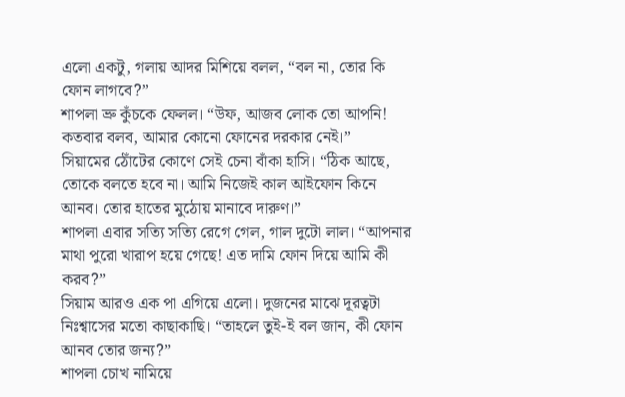এলো একটু, গলায় আদর মিশিয়ে বলল, “বল না, তোর কি ফোন লাগবে?”
শাপলা ভ্রু কুঁচকে ফেলল। “উফ, আজব লোক তো আপনি! কতবার বলব, আমার কোনো ফোনের দরকার নেই।”
সিয়ামের ঠোঁটের কোণে সেই চেনা বাঁকা হাসি। “ঠিক আছে, তোকে বলতে হবে না। আমি নিজেই কাল আইফোন কিনে আনব। তোর হাতের মুঠোয় মানাবে দারুণ।”
শাপলা এবার সত্যি সত্যি রেগে গেল, গাল দুটো লাল। “আপনার মাথা পুরো খারাপ হয়ে গেছে! এত দামি ফোন দিয়ে আমি কী করব?”
সিয়াম আরও এক পা এগিয়ে এলো। দুজনের মাঝে দূরত্বটা নিঃশ্বাসের মতো কাছাকাছি। “তাহলে তুই-ই বল জান, কী ফোন আনব তোর জন্য?”
শাপলা চোখ নামিয়ে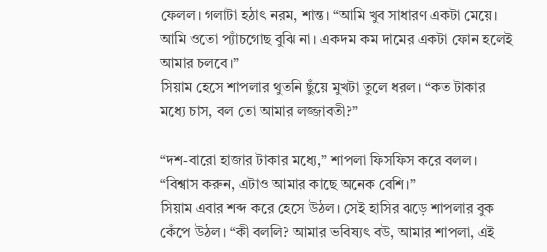ফেলল। গলাটা হঠাৎ নরম, শান্ত। “আমি খুব সাধারণ একটা মেয়ে। আমি ওতো প্যাঁচগোছ বুঝি না। একদম কম দামের একটা ফোন হলেই আমার চলবে।”
সিয়াম হেসে শাপলার থুতনি ছুঁয়ে মুখটা তুলে ধরল। “কত টাকার মধ্যে চাস, বল তো আমার লজ্জাবতী?”

“দশ-বারো হাজার টাকার মধ্যে,” শাপলা ফিসফিস করে বলল। “বিশ্বাস করুন, এটাও আমার কাছে অনেক বেশি।”
সিয়াম এবার শব্দ করে হেসে উঠল। সেই হাসির ঝড়ে শাপলার বুক কেঁপে উঠল। “কী বললি? আমার ভবিষ্যৎ বউ, আমার শাপলা, এই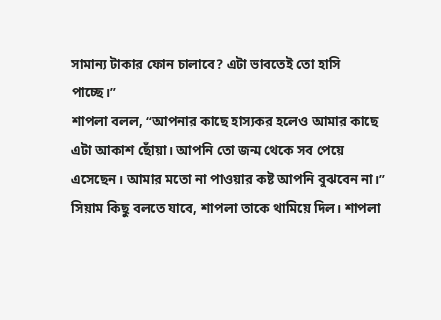সামান্য টাকার ফোন চালাবে? এটা ভাবতেই তো হাসি পাচ্ছে।”
শাপলা বলল, “আপনার কাছে হাস্যকর হলেও আমার কাছে এটা আকাশ ছোঁয়া। আপনি তো জন্ম থেকে সব পেয়ে এসেছেন। আমার মতো না পাওয়ার কষ্ট আপনি বুঝবেন না।”
সিয়াম কিছু বলতে যাবে, শাপলা তাকে থামিয়ে দিল। শাপলা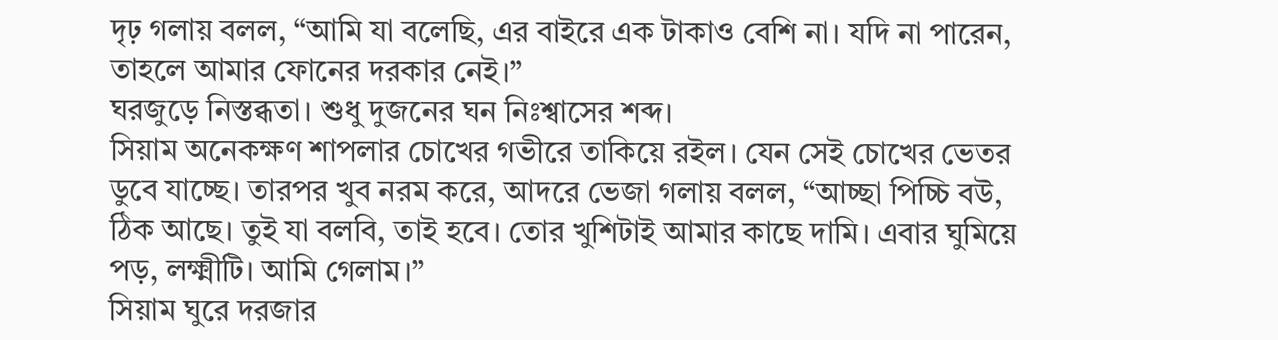দৃঢ় গলায় বলল, “আমি যা বলেছি, এর বাইরে এক টাকাও বেশি না। যদি না পারেন, তাহলে আমার ফোনের দরকার নেই।”
ঘরজুড়ে নিস্তব্ধতা। শুধু দুজনের ঘন নিঃশ্বাসের শব্দ।
সিয়াম অনেকক্ষণ শাপলার চোখের গভীরে তাকিয়ে রইল। যেন সেই চোখের ভেতর ডুবে যাচ্ছে। তারপর খুব নরম করে, আদরে ভেজা গলায় বলল, “আচ্ছা পিচ্চি বউ, ঠিক আছে। তুই যা বলবি, তাই হবে। তোর খুশিটাই আমার কাছে দামি। এবার ঘুমিয়ে পড়, লক্ষ্মীটি। আমি গেলাম।”
সিয়াম ঘুরে দরজার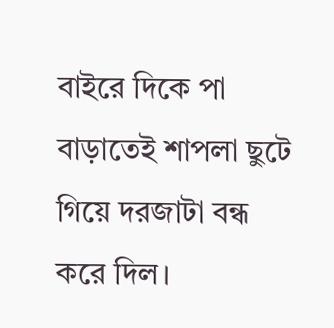বাইরে দিকে পা বাড়াতেই শাপলা ছুটে গিয়ে দরজাটা বন্ধ করে দিল।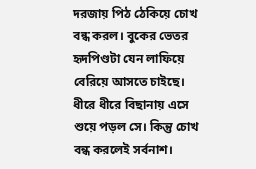দরজায় পিঠ ঠেকিয়ে চোখ বন্ধ করল। বুকের ভেতর হৃদপিণ্ডটা যেন লাফিয়ে বেরিয়ে আসতে চাইছে।
ধীরে ধীরে বিছানায় এসে শুয়ে পড়ল সে। কিন্তু চোখ বন্ধ করলেই সর্বনাশ।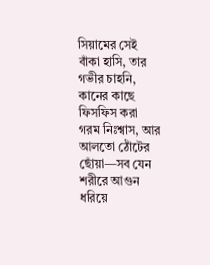সিয়ামের সেই বাঁকা হাসি, তার গভীর চাহনি, কানের কাছে ফিসফিস করা গরম নিঃশ্বাস, আর আলতো ঠোঁটের ছোঁয়া—সব যেন শরীরে আগুন ধরিয়ে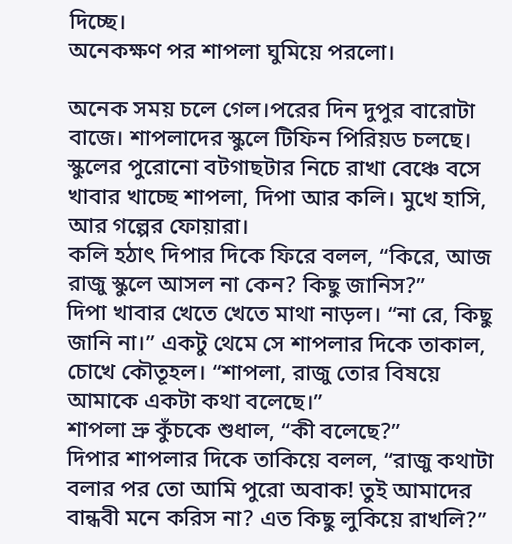দিচ্ছে।
অনেকক্ষণ পর শাপলা ঘুমিয়ে পরলো।

অনেক সময় চলে গেল।পরের দিন দুপুর বারোটা বাজে। শাপলাদের স্কুলে টিফিন পিরিয়ড চলছে।
স্কুলের পুরোনো বটগাছটার নিচে রাখা বেঞ্চে বসে খাবার খাচ্ছে শাপলা, দিপা আর কলি। মুখে হাসি, আর গল্পের ফোয়ারা।
কলি হঠাৎ দিপার দিকে ফিরে বলল, “কিরে, আজ রাজু স্কুলে আসল না কেন? কিছু জানিস?”
দিপা খাবার খেতে খেতে মাথা নাড়ল। “না রে, কিছু জানি না।” একটু থেমে সে শাপলার দিকে তাকাল, চোখে কৌতূহল। “শাপলা, রাজু তোর বিষয়ে আমাকে একটা কথা বলেছে।”
শাপলা ভ্রু কুঁচকে শুধাল, “কী বলেছে?”
দিপার শাপলার দিকে তাকিয়ে বলল, “রাজু কথাটা বলার পর তো আমি পুরো অবাক! তুই আমাদের বান্ধবী মনে করিস না? এত কিছু লুকিয়ে রাখলি?”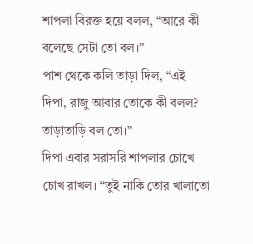শাপলা বিরক্ত হয়ে বলল, “আরে কী বলেছে সেটা তো বল।”
পাশ থেকে কলি তাড়া দিল, “এই দিপা, রাজু আবার তোকে কী বলল? তাড়াতাড়ি বল তো।”
দিপা এবার সরাসরি শাপলার চোখে চোখ রাখল। “তুই নাকি তোর খালাতো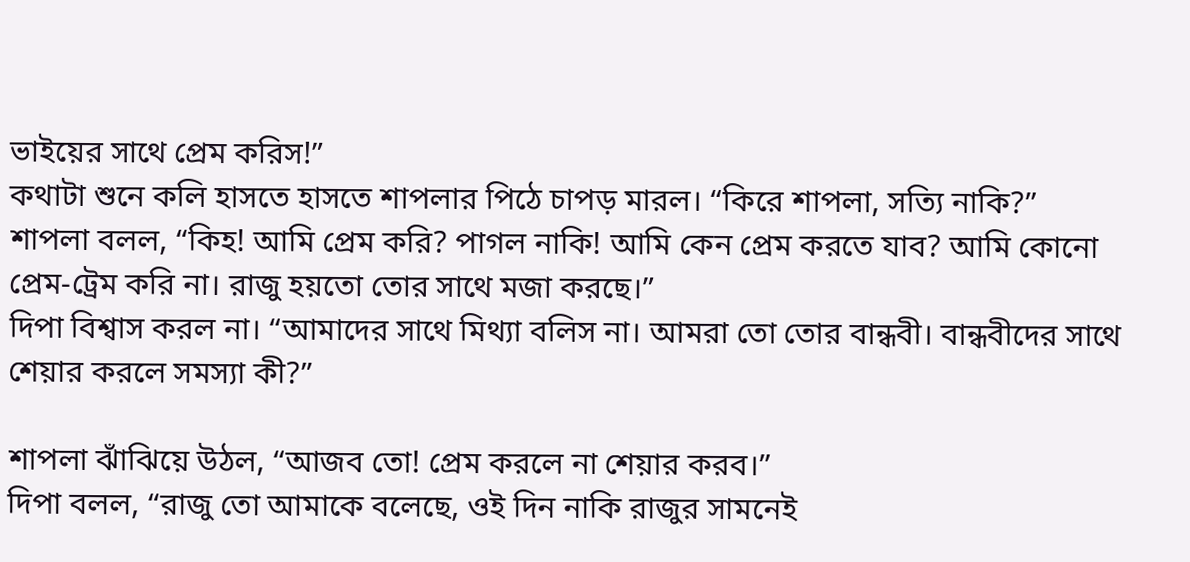ভাইয়ের সাথে প্রেম করিস!”
কথাটা শুনে কলি হাসতে হাসতে শাপলার পিঠে চাপড় মারল। “কিরে শাপলা, সত্যি নাকি?”
শাপলা বলল, “কিহ! আমি প্রেম করি? পাগল নাকি! আমি কেন প্রেম করতে যাব? আমি কোনো প্রেম-ট্রেম করি না। রাজু হয়তো তোর সাথে মজা করছে।”
দিপা বিশ্বাস করল না। “আমাদের সাথে মিথ্যা বলিস না। আমরা তো তোর বান্ধবী। বান্ধবীদের সাথে শেয়ার করলে সমস্যা কী?”

শাপলা ঝাঁঝিয়ে উঠল, “আজব তো! প্রেম করলে না শেয়ার করব।”
দিপা বলল, “রাজু তো আমাকে বলেছে, ওই দিন নাকি রাজুর সামনেই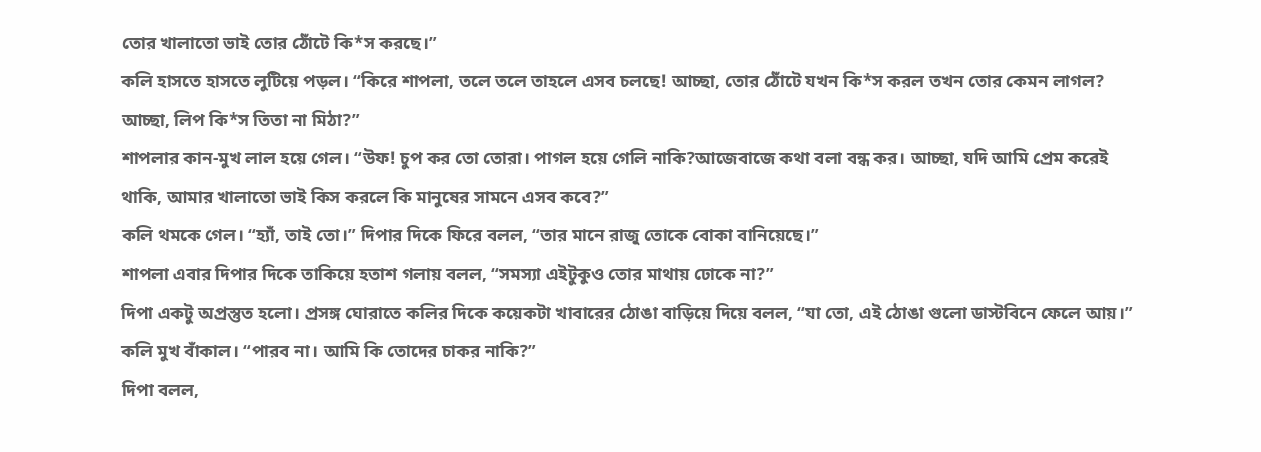তোর খালাতো ভাই তোর ঠোঁটে কি*স করছে।”
কলি হাসতে হাসতে লুটিয়ে পড়ল। “কিরে শাপলা, তলে তলে তাহলে এসব চলছে! আচ্ছা, তোর ঠোঁটে যখন কি*স করল তখন তোর কেমন লাগল? আচ্ছা, লিপ কি*স তিতা না মিঠা?”
শাপলার কান-মুখ লাল হয়ে গেল। “উফ! চুপ কর তো তোরা। পাগল হয়ে গেলি নাকি?আজেবাজে কথা বলা বন্ধ কর। আচ্ছা, যদি আমি প্রেম করেই থাকি, আমার খালাতো ভাই কিস করলে কি মানুষের সামনে এসব কবে?”
কলি থমকে গেল। “হ্যাঁ, তাই তো।” দিপার দিকে ফিরে বলল, “তার মানে রাজু তোকে বোকা বানিয়েছে।”
শাপলা এবার দিপার দিকে তাকিয়ে হতাশ গলায় বলল, “সমস্যা এইটুকুও তোর মাথায় ঢোকে না?”
দিপা একটু অপ্রস্তুত হলো। প্রসঙ্গ ঘোরাতে কলির দিকে কয়েকটা খাবারের ঠোঙা বাড়িয়ে দিয়ে বলল, “যা তো, এই ঠোঙা গুলো ডাস্টবিনে ফেলে আয়।”
কলি মুখ বাঁকাল। “পারব না। আমি কি তোদের চাকর নাকি?”
দিপা বলল,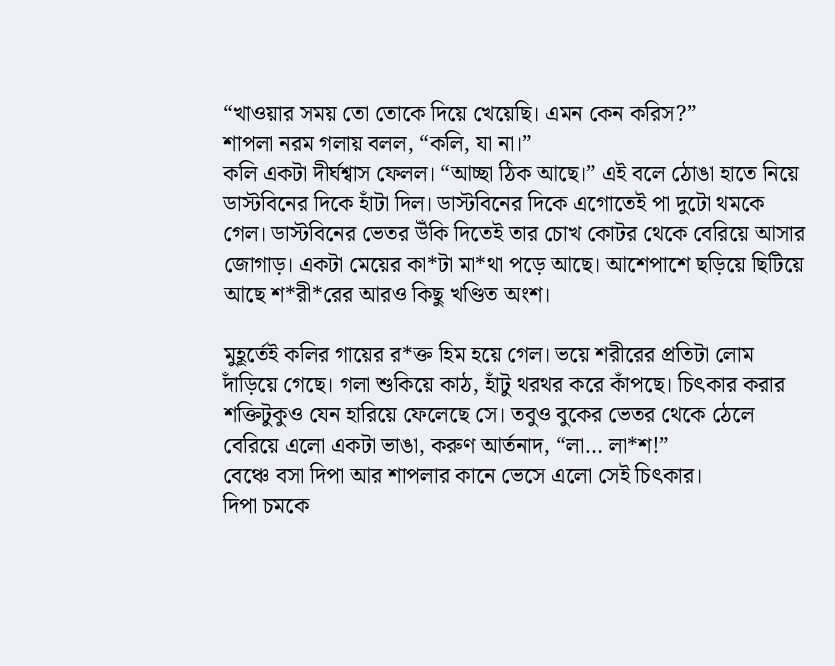“খাওয়ার সময় তো তোকে দিয়ে খেয়েছি। এমন কেন করিস?”
শাপলা নরম গলায় বলল, “কলি, যা না।”
কলি একটা দীর্ঘশ্বাস ফেলল। “আচ্ছা ঠিক আছে।” এই বলে ঠোঙা হাতে নিয়ে ডাস্টবিনের দিকে হাঁটা দিল। ডাস্টবিনের দিকে এগোতেই পা দুটো থমকে গেল। ডাস্টবিনের ভেতর উঁকি দিতেই তার চোখ কোটর থেকে বেরিয়ে আসার জোগাড়। একটা মেয়ের কা*টা মা*থা পড়ে আছে। আশেপাশে ছড়িয়ে ছিটিয়ে আছে শ*রী*রের আরও কিছু খণ্ডিত অংশ।

মুহূর্তেই কলির গায়ের র*ক্ত হিম হয়ে গেল। ভয়ে শরীরের প্রতিটা লোম দাঁড়িয়ে গেছে। গলা শুকিয়ে কাঠ, হাঁটু থরথর করে কাঁপছে। চিৎকার করার শক্তিটুকুও যেন হারিয়ে ফেলেছে সে। তবুও বুকের ভেতর থেকে ঠেলে বেরিয়ে এলো একটা ভাঙা, করুণ আর্তনাদ, “লা… লা*শ!”
বেঞ্চে বসা দিপা আর শাপলার কানে ভেসে এলো সেই চিৎকার।
দিপা চমকে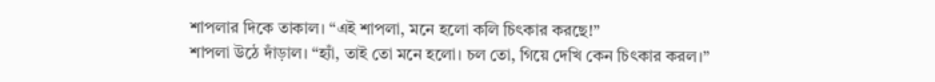শাপলার দিকে তাকাল। “এই শাপলা, মনে হলো কলি চিৎকার করছে!”
শাপলা উঠে দাঁড়াল। “হ্যাঁ, তাই তো মনে হলো। চল তো, গিয়ে দেখি কেন চিৎকার করল।”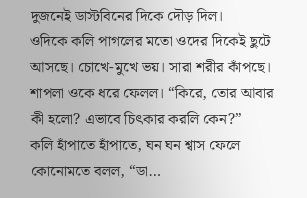দুজনেই ডাস্টবিনের দিকে দৌড় দিল।
ওদিকে কলি পাগলের মতো ওদের দিকেই ছুটে আসছে। চোখে-মুখে ভয়। সারা শরীর কাঁপছে।
শাপলা ওকে ধরে ফেলল। “কিরে, তোর আবার কী হলো? এভাবে চিৎকার করলি কেন?”
কলি হাঁপাতে হাঁপাতে, ঘন ঘন শ্বাস ফেলে কোনোমতে বলল, “ডা…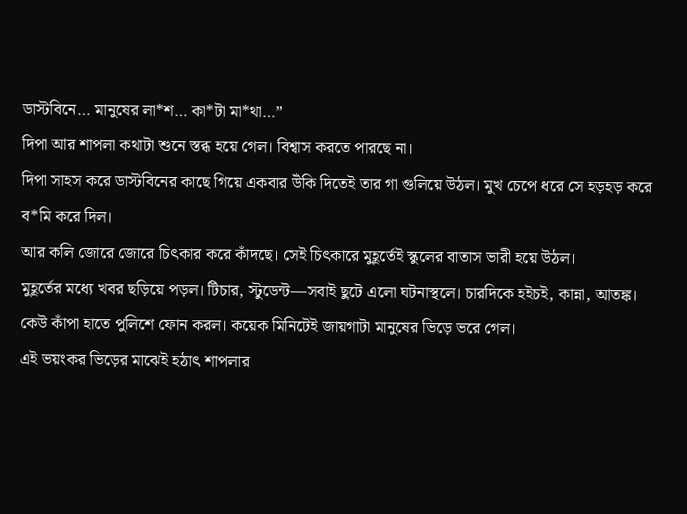ডাস্টবিনে… মানুষের লা*শ… কা*টা মা*থা…”
দিপা আর শাপলা কথাটা শুনে স্তব্ধ হয়ে গেল। বিশ্বাস করতে পারছে না।
দিপা সাহস করে ডাস্টবিনের কাছে গিয়ে একবার উঁকি দিতেই তার গা গুলিয়ে উঠল। মুখ চেপে ধরে সে হড়হড় করে ব*মি করে দিল।
আর কলি জোরে জোরে চিৎকার করে কাঁদছে। সেই চিৎকারে মুহূর্তেই স্কুলের বাতাস ভারী হয়ে উঠল।
মুহূর্তের মধ্যে খবর ছড়িয়ে পড়ল। টিচার, স্টুডেন্ট—সবাই ছুটে এলো ঘটনাস্থলে। চারদিকে হইচই, কান্না, আতঙ্ক। কেউ কাঁপা হাতে পুলিশে ফোন করল। কয়েক মিনিটেই জায়গাটা মানুষের ভিড়ে ভরে গেল।
এই ভয়ংকর ভিড়ের মাঝেই হঠাৎ শাপলার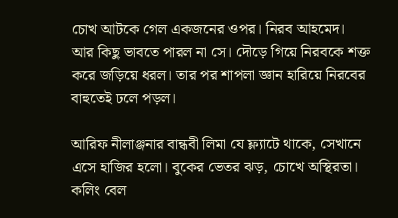চোখ আটকে গেল একজনের ওপর। নিরব আহমেদ।
আর কিছু ভাবতে পারল না সে। দৌড়ে গিয়ে নিরবকে শক্ত করে জড়িয়ে ধরল। তার পর শাপলা জ্ঞান হারিয়ে নিরবের বাহুতেই ঢলে পড়ল।

আরিফ নীলাঞ্জনার বান্ধবী লিমা যে ফ্ল্যাটে থাকে, সেখানে এসে হাজির হলো। বুকের ভেতর ঝড়, চোখে অস্থিরতা।
কলিং বেল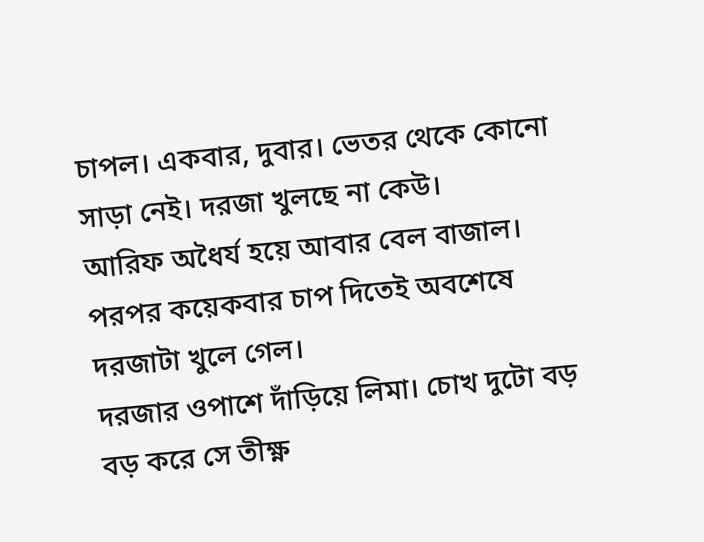চাপল। একবার, দুবার। ভেতর থেকে কোনো সাড়া নেই। দরজা খুলছে না কেউ।
আরিফ অধৈর্য হয়ে আবার বেল বাজাল। পরপর কয়েকবার চাপ দিতেই অবশেষে দরজাটা খুলে গেল।
দরজার ওপাশে দাঁড়িয়ে লিমা। চোখ দুটো বড় বড় করে সে তীক্ষ্ণ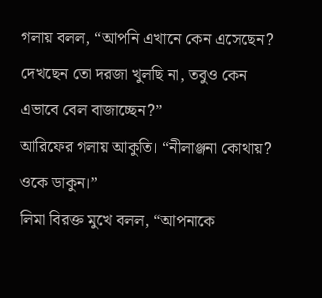গলায় বলল, “আপনি এখানে কেন এসেছেন? দেখছেন তো দরজা খুলছি না, তবুও কেন এভাবে বেল বাজাচ্ছেন?”
আরিফের গলায় আকুতি। “নীলাঞ্জনা কোথায়? ওকে ডাকুন।”
লিমা বিরক্ত মুখে বলল, “আপনাকে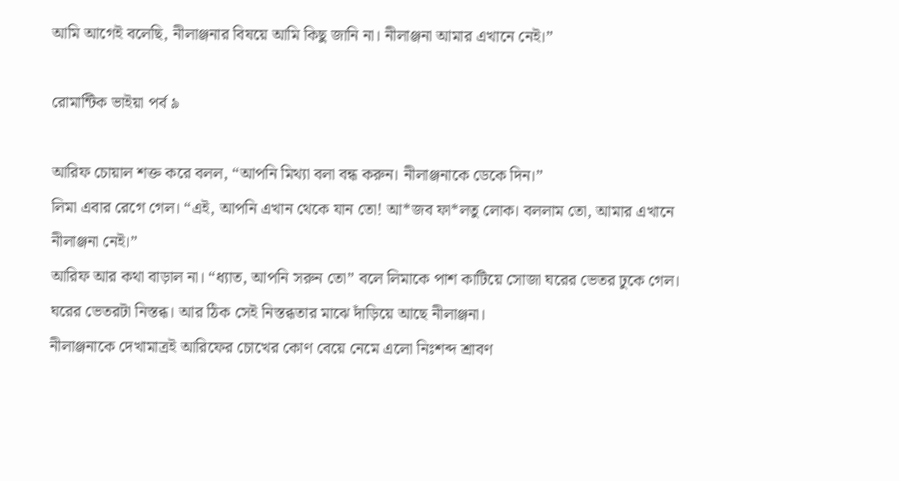আমি আগেই বলেছি, নীলাঞ্জনার বিষয়ে আমি কিছু জানি না। নীলাঞ্জনা আমার এখানে নেই।”

রোমান্টিক ভাইয়া পর্ব ৯

আরিফ চোয়াল শক্ত করে বলল, “আপনি মিথ্যা বলা বন্ধ করুন। নীলাঞ্জনাকে ডেকে দিন।”
লিমা এবার রেগে গেল। “এই, আপনি এখান থেকে যান তো! আ*জব ফা*লতু লোক। বললাম তো, আমার এখানে নীলাঞ্জনা নেই।”
আরিফ আর কথা বাড়াল না। “ধ্যাত, আপনি সরুন তো” বলে লিমাকে পাশ কাটিয়ে সোজা ঘরের ভেতর ঢুকে গেল।
ঘরের ভেতরটা নিস্তব্ধ। আর ঠিক সেই নিস্তব্ধতার মাঝে দাঁড়িয়ে আছে নীলাঞ্জনা।
নীলাঞ্জনাকে দেখামাত্রই আরিফের চোখের কোণ বেয়ে নেমে এলো নিঃশব্দ শ্রাবণ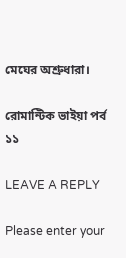মেঘের অশ্রুধারা।

রোমান্টিক ভাইয়া পর্ব ১১

LEAVE A REPLY

Please enter your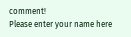comment!
Please enter your name here